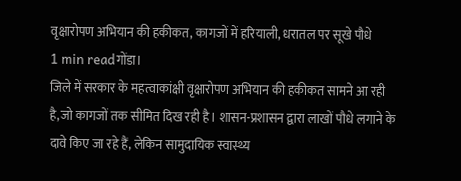वृक्षारोपण अभियान की हकीकत, कागजों में हरियाली, धरातल पर सूखे पौधे
1 min readगोंडा।
जिले में सरकार के महत्वाकांक्षी वृक्षारोपण अभियान की हकीकत सामने आ रही है,जो कागजों तक सीमित दिख रही है। शासन-प्रशासन द्वारा लाखों पौधे लगाने के दावे किए जा रहे हैं, लेकिन सामुदायिक स्वास्थ्य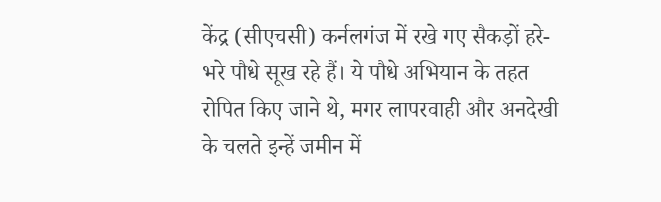केंद्र (सीएचसी) कर्नलगंज में रखे गए सैकड़ों हरे-भरे पौधे सूख रहे हैं। ये पौधे अभियान के तहत रोपित किए जाने थे, मगर लापरवाही और अनदेखी के चलते इन्हें जमीन में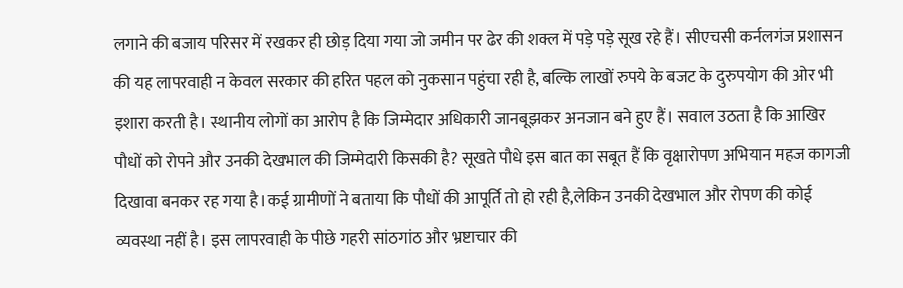लगाने की बजाय परिसर में रखकर ही छोड़ दिया गया जो जमीन पर ढेर की शक्ल में पड़े पड़े सूख रहे हैं। सीएचसी कर्नलगंज प्रशासन की यह लापरवाही न केवल सरकार की हरित पहल को नुकसान पहुंचा रही है, बल्कि लाखों रुपये के बजट के दुरुपयोग की ओर भी इशारा करती है। स्थानीय लोगों का आरोप है कि जिम्मेदार अधिकारी जानबूझकर अनजान बने हुए हैं। सवाल उठता है कि आखिर पौधों को रोपने और उनकी देखभाल की जिम्मेदारी किसकी है? सूखते पौधे इस बात का सबूत हैं कि वृक्षारोपण अभियान महज कागजी दिखावा बनकर रह गया है।कई ग्रामीणों ने बताया कि पौधों की आपूर्ति तो हो रही है,लेकिन उनकी देखभाल और रोपण की कोई व्यवस्था नहीं है। इस लापरवाही के पीछे गहरी सांठगांठ और भ्रष्टाचार की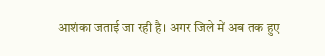आशंका जताई जा रही है। अगर जिले में अब तक हुए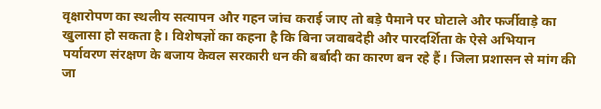वृक्षारोपण का स्थलीय सत्यापन और गहन जांच कराई जाए तो बड़े पैमाने पर घोटाले और फर्जीवाड़े का खुलासा हो सकता है। विशेषज्ञों का कहना है कि बिना जवाबदेही और पारदर्शिता के ऐसे अभियान पर्यावरण संरक्षण के बजाय केवल सरकारी धन की बर्बादी का कारण बन रहे हैं। जिला प्रशासन से मांग की जा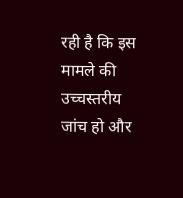रही है कि इस मामले की उच्चस्तरीय जांच हो और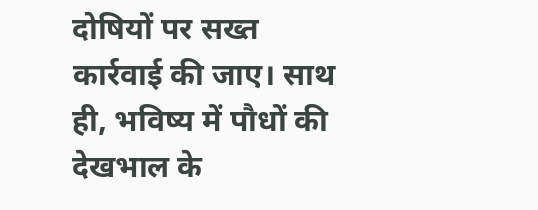दोषियों पर सख्त कार्रवाई की जाए। साथ ही, भविष्य में पौधों की देखभाल के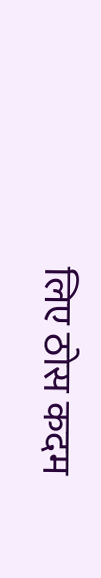लिए ठोस कदम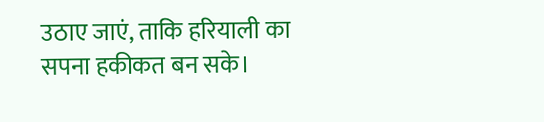उठाए जाएं, ताकि हरियाली का सपना हकीकत बन सके।